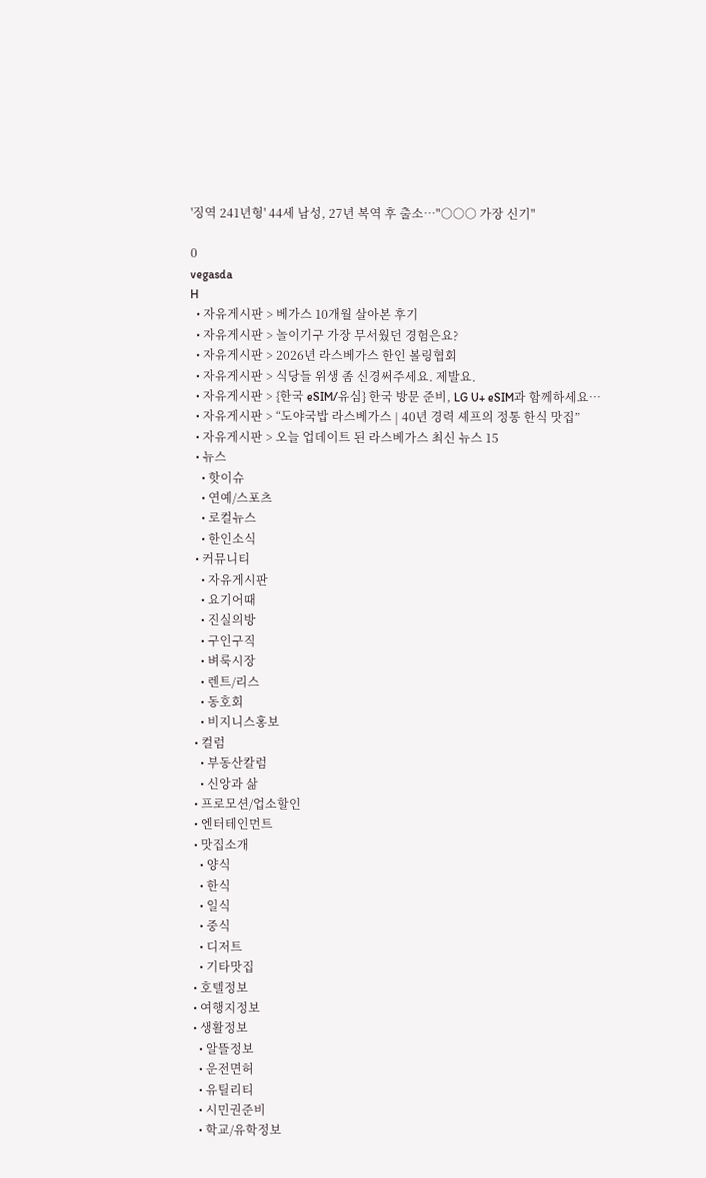'징역 241년형' 44세 남성, 27년 복역 후 출소…"○○○ 가장 신기"

0
vegasda
H
  • 자유게시판 > 베가스 10개월 살아본 후기
  • 자유게시판 > 놀이기구 가장 무서웠던 경험은요?
  • 자유게시판 > 2026년 라스베가스 한인 볼링협회
  • 자유게시판 > 식당들 위생 좀 신경써주세요. 제발요.
  • 자유게시판 > {한국 eSIM/유심} 한국 방문 준비, LG U+ eSIM과 함께하세요…
  • 자유게시판 > “도야국밥 라스베가스 | 40년 경력 셰프의 정통 한식 맛집”
  • 자유게시판 > 오늘 업데이트 된 라스베가스 최신 뉴스 15
  • 뉴스
    • 핫이슈
    • 연예/스포츠
    • 로컬뉴스
    • 한인소식
  • 커뮤니티
    • 자유게시판
    • 요기어때
    • 진실의방
    • 구인구직
    • 벼룩시장
    • 렌트/리스
    • 동호회
    • 비지니스홍보
  • 컬럼
    • 부동산칼럼
    • 신앙과 삶
  • 프로모션/업소할인
  • 엔터테인먼트
  • 맛집소개
    • 양식
    • 한식
    • 일식
    • 중식
    • 디저트
    • 기타맛집
  • 호텔정보
  • 여행지정보
  • 생활정보
    • 알뜰정보
    • 운전면허
    • 유틸리티
    • 시민권준비
    • 학교/유학정보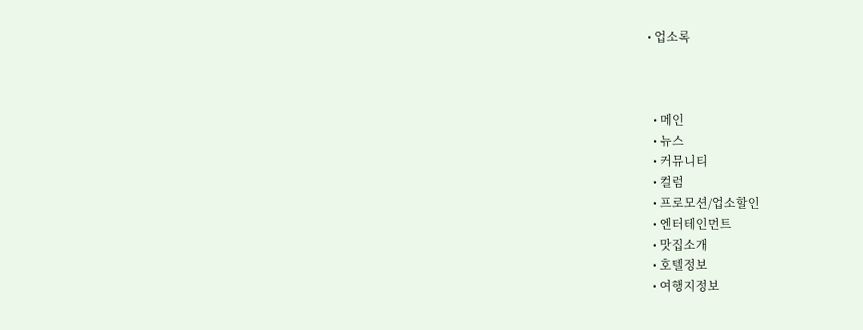• 업소록



  • 메인
  • 뉴스
  • 커뮤니티
  • 컬럼
  • 프로모션/업소할인
  • 엔터테인먼트
  • 맛집소개
  • 호텔정보
  • 여행지정보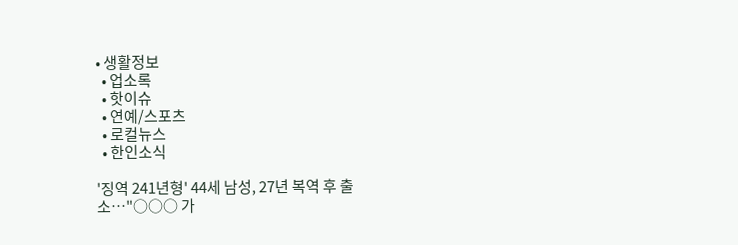• 생활정보
  • 업소록
  • 핫이슈
  • 연예/스포츠
  • 로컬뉴스
  • 한인소식

'징역 241년형' 44세 남성, 27년 복역 후 출소…"○○○ 가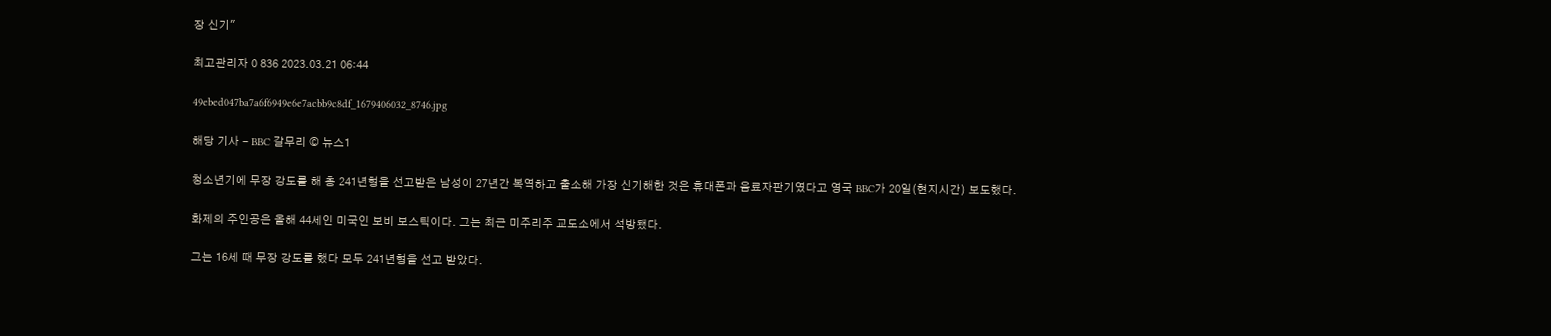장 신기"

최고관리자 0 836 2023.03.21 06:44

49ebed047ba7a6f6949e6e7acbb9c8df_1679406032_8746.jpg

해당 기사 - BBC 갈무리 © 뉴스1

청소년기에 무장 강도를 해 총 241년형을 선고받은 남성이 27년간 복역하고 출소해 가장 신기해한 것은 휴대폰과 음료자판기였다고 영국 BBC가 20일(현지시간) 보도했다.

화제의 주인공은 올해 44세인 미국인 보비 보스틱이다. 그는 최근 미주리주 교도소에서 석방됐다.

그는 16세 때 무장 강도를 했다 모두 241년형을 선고 받았다.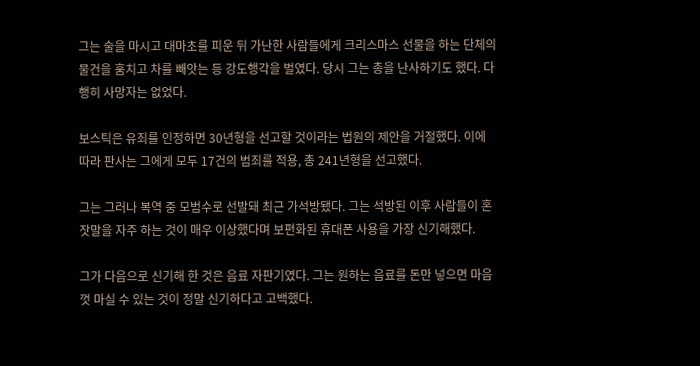그는 술을 마시고 대마초를 피운 뒤 가난한 사람들에게 크리스마스 선물을 하는 단체의 물건을 훔치고 차를 빼앗는 등 강도행각을 벌였다. 당시 그는 총을 난사하기도 했다. 다행히 사망자는 없었다.

보스틱은 유죄를 인정하면 30년형을 선고할 것이라는 법원의 제안을 거절했다. 이에 따라 판사는 그에게 모두 17건의 범죄를 적용, 총 241년형을 선고했다.

그는 그러나 복역 중 모범수로 선발돼 최근 가석방됐다. 그는 석방된 이후 사람들이 혼잣말을 자주 하는 것이 매우 이상했다며 보편화된 휴대폰 사용을 가장 신기해했다.

그가 다음으로 신기해 한 것은 음료 자판기였다. 그는 원하는 음료를 돈만 넣으면 마음껏 마실 수 있는 것이 정말 신기하다고 고백했다.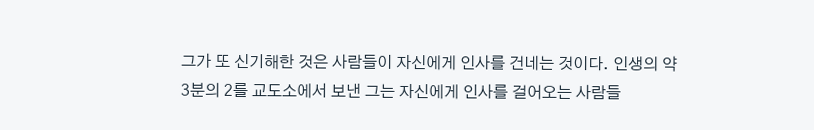그가 또 신기해한 것은 사람들이 자신에게 인사를 건네는 것이다. 인생의 약 3분의 2를 교도소에서 보낸 그는 자신에게 인사를 걸어오는 사람들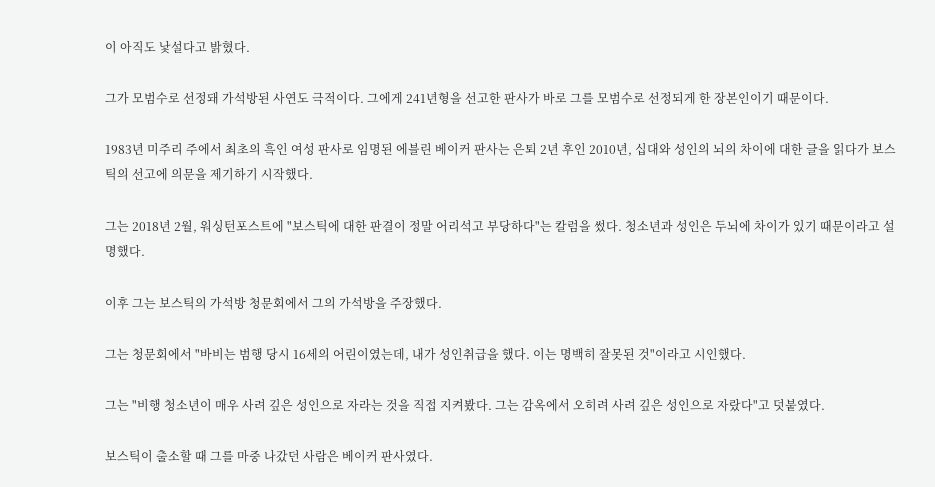이 아직도 낯설다고 밝혔다.

그가 모범수로 선정돼 가석방된 사연도 극적이다. 그에게 241년형을 선고한 판사가 바로 그를 모범수로 선정되게 한 장본인이기 때문이다.

1983년 미주리 주에서 최초의 흑인 여성 판사로 임명된 에블린 베이커 판사는 은퇴 2년 후인 2010년, 십대와 성인의 뇌의 차이에 대한 글을 읽다가 보스틱의 선고에 의문을 제기하기 시작했다.

그는 2018년 2월, 워싱턴포스트에 "보스틱에 대한 판결이 정말 어리석고 부당하다"는 칼럼을 썼다. 청소년과 성인은 두뇌에 차이가 있기 때문이라고 설명했다.

이후 그는 보스틱의 가석방 청문회에서 그의 가석방을 주장했다.

그는 청문회에서 "바비는 범행 당시 16세의 어린이였는데, 내가 성인취급을 했다. 이는 명백히 잘못된 것"이라고 시인했다.

그는 "비행 청소년이 매우 사려 깊은 성인으로 자라는 것을 직접 지켜봤다. 그는 감옥에서 오히려 사려 깊은 성인으로 자랐다"고 덧붙였다.

보스틱이 출소할 때 그를 마중 나갔던 사람은 베이커 판사였다.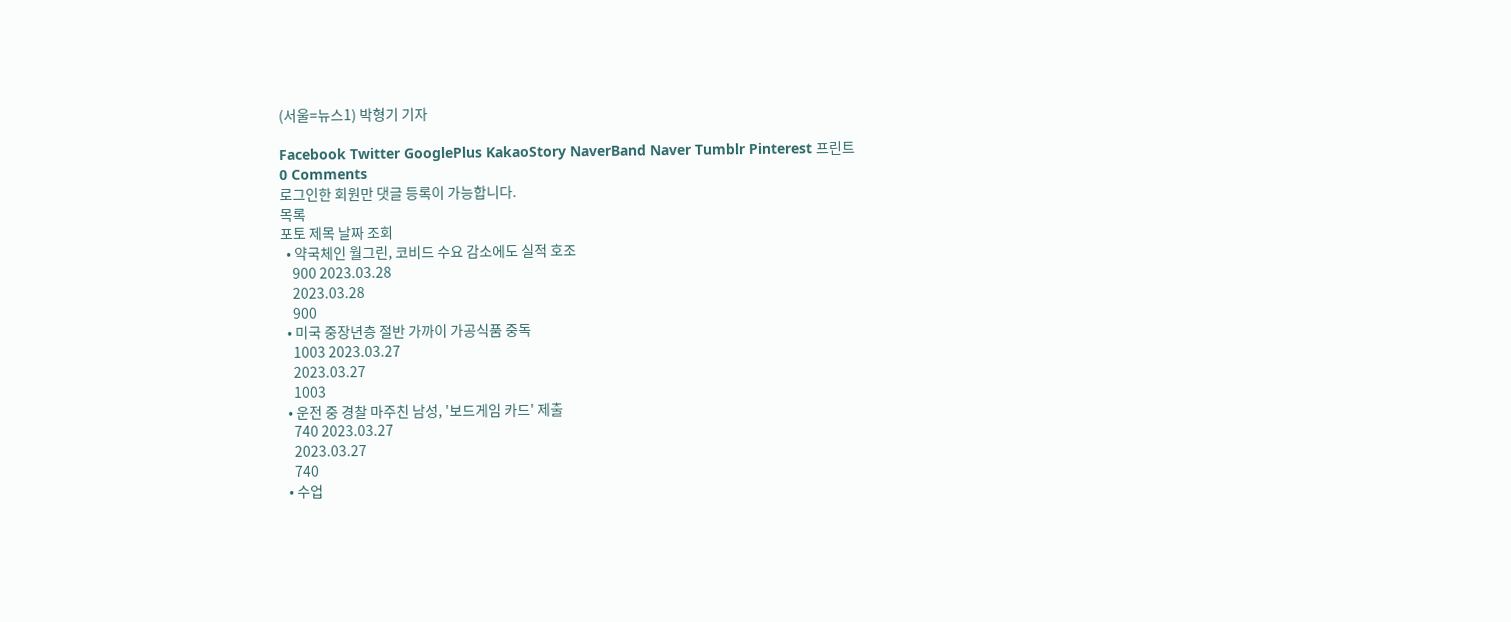(서울=뉴스1) 박형기 기자

Facebook Twitter GooglePlus KakaoStory NaverBand Naver Tumblr Pinterest 프린트
0 Comments
로그인한 회원만 댓글 등록이 가능합니다.
목록
포토 제목 날짜 조회
  • 약국체인 월그린, 코비드 수요 감소에도 실적 호조
    900 2023.03.28
    2023.03.28
    900
  • 미국 중장년층 절반 가까이 가공식품 중독
    1003 2023.03.27
    2023.03.27
    1003
  • 운전 중 경찰 마주친 남성, '보드게임 카드' 제출
    740 2023.03.27
    2023.03.27
    740
  • 수업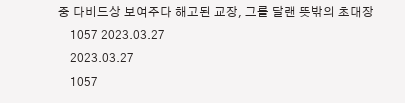중 다비드상 보여주다 해고된 교장, 그를 달랜 뜻밖의 초대장
    1057 2023.03.27
    2023.03.27
    1057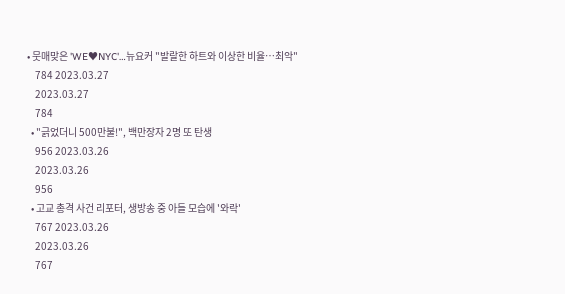• 뭇매맞은 'WE♥NYC'…뉴요커 "발랄한 하트와 이상한 비율…최악"
    784 2023.03.27
    2023.03.27
    784
  • "긁었더니 500만불!", 백만장자 2명 또 탄생
    956 2023.03.26
    2023.03.26
    956
  • 고교 총격 사건 리포터, 생방송 중 아들 모습에 '와락'
    767 2023.03.26
    2023.03.26
    767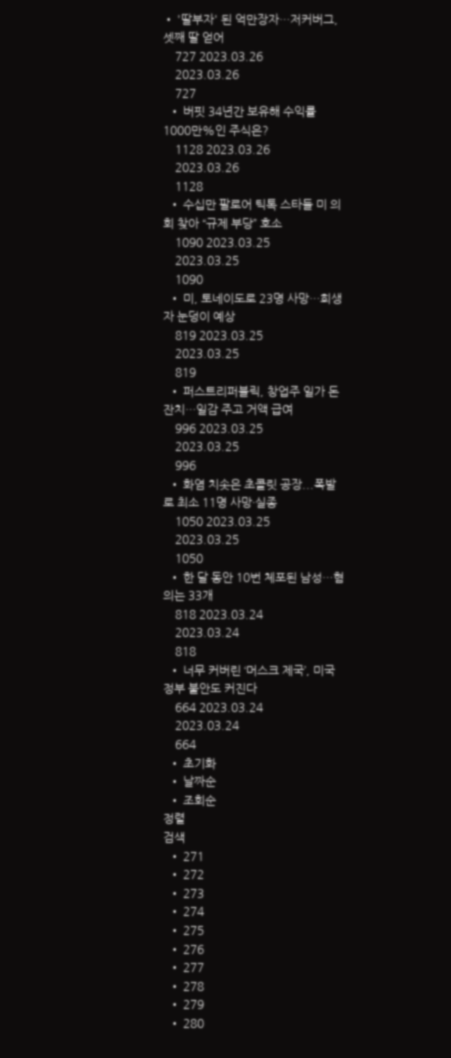• '딸부자' 된 억만장자…저커버그, 셋째 딸 얻어
    727 2023.03.26
    2023.03.26
    727
  • 버핏 34년간 보유해 수익률 1000만%인 주식은?
    1128 2023.03.26
    2023.03.26
    1128
  • 수십만 팔로어 틱톡 스타들 미 의회 찾아 “규제 부당” 호소
    1090 2023.03.25
    2023.03.25
    1090
  • 미, 토네이도로 23명 사망…희생자 눈덩이 예상
    819 2023.03.25
    2023.03.25
    819
  • 퍼스트리퍼블릭, 창업주 일가 돈잔치…일감 주고 거액 급여
    996 2023.03.25
    2023.03.25
    996
  • 화염 치솟은 초콜릿 공장...폭발로 최소 11명 사망·실종
    1050 2023.03.25
    2023.03.25
    1050
  • 한 달 동안 10번 체포된 남성…혐의는 33개
    818 2023.03.24
    2023.03.24
    818
  • 너무 커버린 ‘머스크 제국’, 미국 정부 불안도 커진다
    664 2023.03.24
    2023.03.24
    664
  • 초기화
  • 날짜순
  • 조회순
정렬
검색
  • 271
  • 272
  • 273
  • 274
  • 275
  • 276
  • 277
  • 278
  • 279
  • 280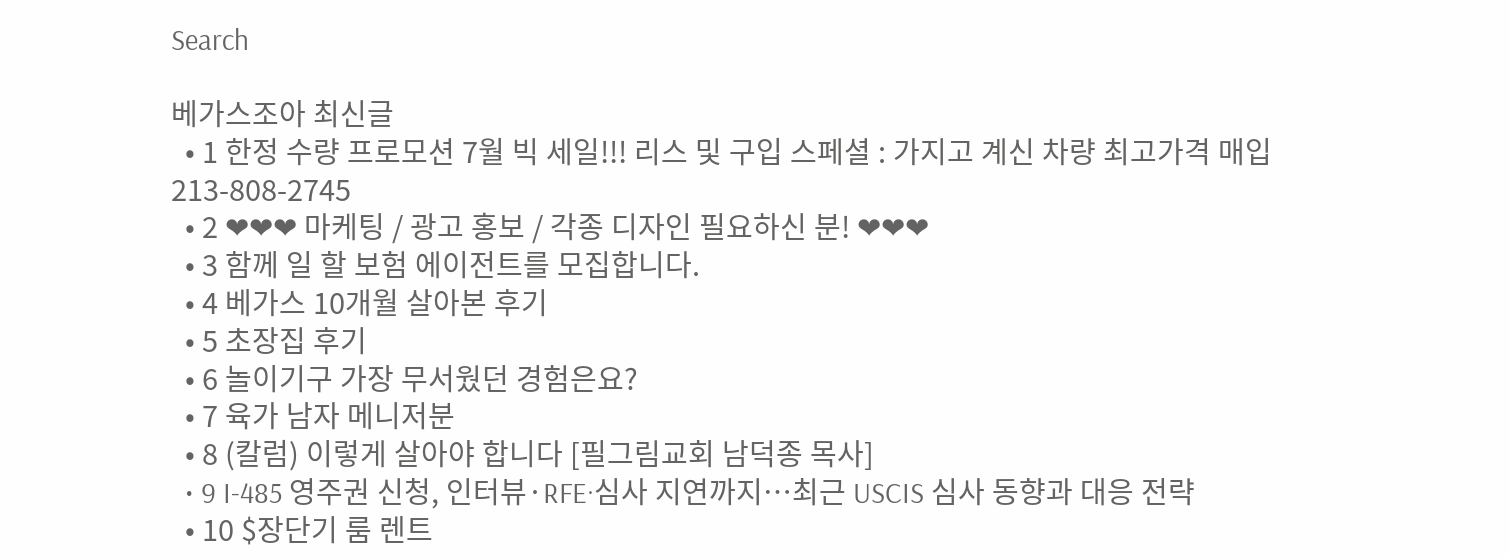Search

베가스조아 최신글
  • 1 한정 수량 프로모션 7월 빅 세일!!! 리스 및 구입 스페셜 : 가지고 계신 차량 최고가격 매입 213-808-2745
  • 2 ❤❤❤ 마케팅 / 광고 홍보 / 각종 디자인 필요하신 분! ❤❤❤
  • 3 함께 일 할 보험 에이전트를 모집합니다.
  • 4 베가스 10개월 살아본 후기
  • 5 초장집 후기
  • 6 놀이기구 가장 무서웠던 경험은요?
  • 7 육가 남자 메니저분
  • 8 (칼럼) 이렇게 살아야 합니다 [필그림교회 남덕종 목사]
  • 9 I-485 영주권 신청, 인터뷰·RFE·심사 지연까지…최근 USCIS 심사 동향과 대응 전략
  • 10 $장단기 룸 렌트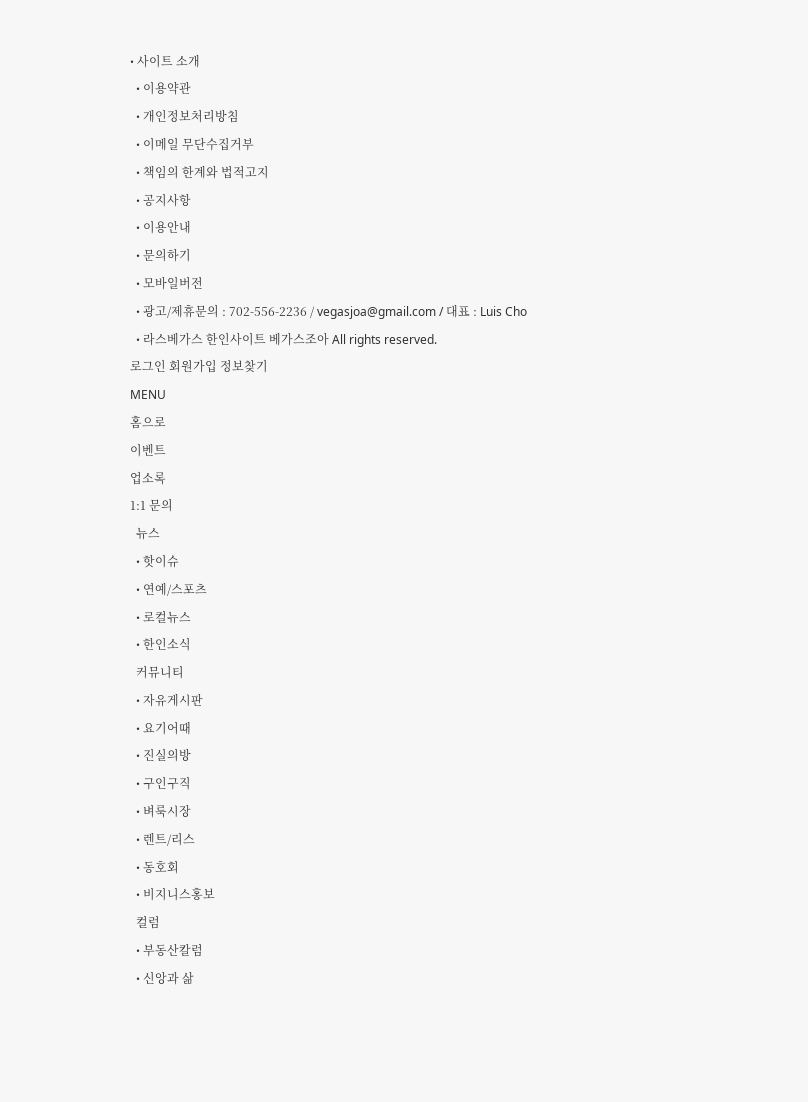• 사이트 소개
  • 이용약관
  • 개인정보처리방침
  • 이메일 무단수집거부
  • 책임의 한계와 법적고지
  • 공지사항
  • 이용안내
  • 문의하기
  • 모바일버전
  • 광고/제휴문의 : 702-556-2236 / vegasjoa@gmail.com / 대표 : Luis Cho
  • 라스베가스 한인사이트 베가스조아 All rights reserved.
로그인 회원가입 정보찾기
MENU
홈으로
이벤트
업소록
1:1 문의
  뉴스
  • 핫이슈
  • 연예/스포츠
  • 로컬뉴스
  • 한인소식
  커뮤니티
  • 자유게시판
  • 요기어때
  • 진실의방
  • 구인구직
  • 벼룩시장
  • 렌트/리스
  • 동호회
  • 비지니스홍보
  컬럼
  • 부동산칼럼
  • 신앙과 삶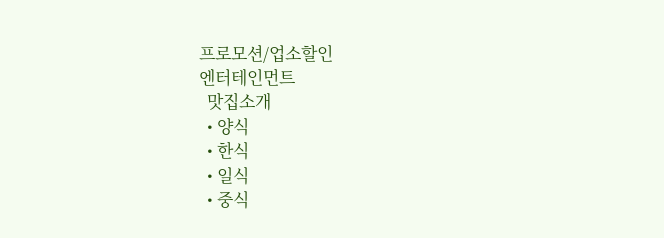프로모션/업소할인
엔터테인먼트
  맛집소개
  • 양식
  • 한식
  • 일식
  • 중식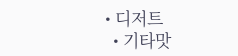• 디저트
  • 기타맛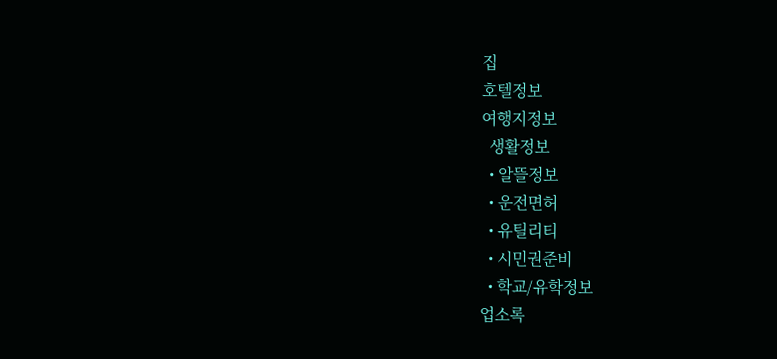집
호텔정보
여행지정보
  생활정보
  • 알뜰정보
  • 운전면허
  • 유틸리티
  • 시민권준비
  • 학교/유학정보
업소록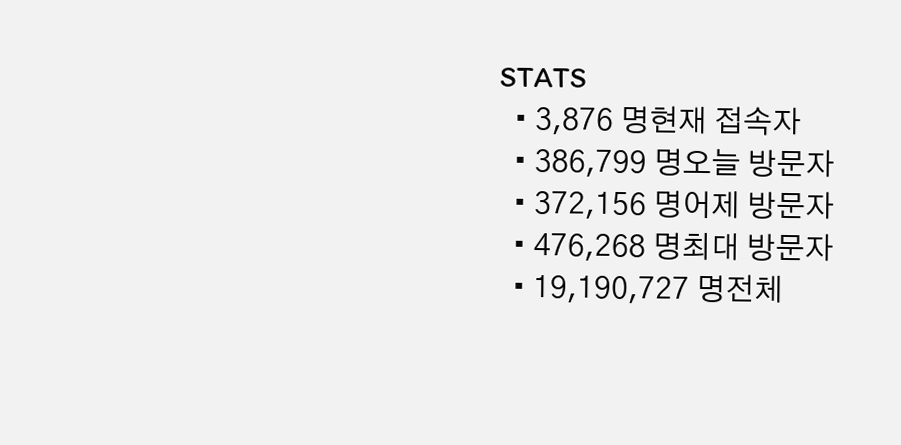STATS
  • 3,876 명현재 접속자
  • 386,799 명오늘 방문자
  • 372,156 명어제 방문자
  • 476,268 명최대 방문자
  • 19,190,727 명전체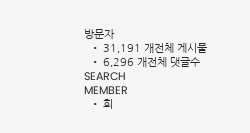방문자
  • 31,191 개전체 게시물
  • 6,296 개전체 댓글수
SEARCH
MEMBER
  • 회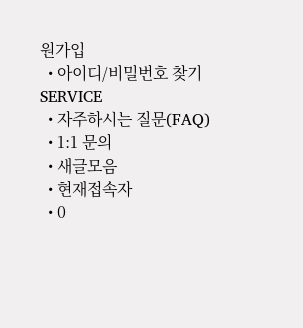원가입
  • 아이디/비밀번호 찾기
SERVICE
  • 자주하시는 질문(FAQ)
  • 1:1 문의
  • 새글모음
  • 현재접속자
  • 0